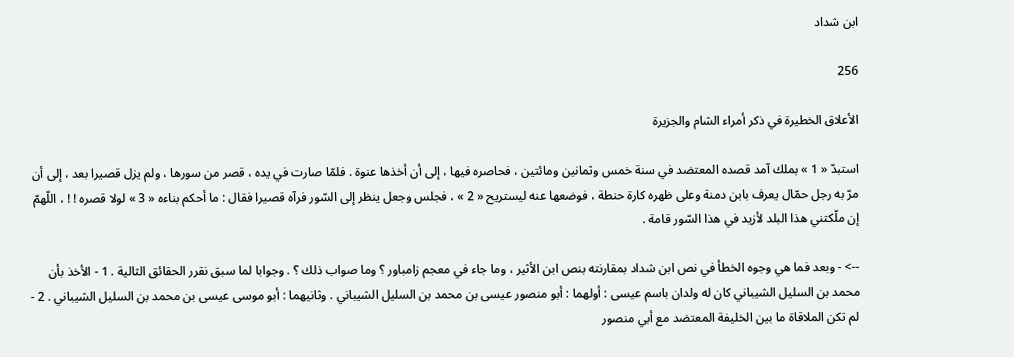ابن شداد

256

الأعلاق الخطيرة في ذكر أمراء الشام والجزيرة

استبدّ « 1 » بملك آمد قصده المعتضد في سنة خمس وثمانين ومائتين ، فحاصره فيها ، إلى أن أخذها عنوة . فلمّا صارت في يده ، قصر من سورها ، ولم يزل قصيرا بعد ، إلى أن مرّ به رجل حمّال يعرف بابن دمنة وعلى ظهره كارة حنطة ، فوضعها عنه ليستريح « 2 » ، فجلس وجعل ينظر إلى السّور فرآه قصيرا فقال : ما أحكم بناءه « 3 » لولا قصره ! ! ، اللّهمّ إن ملّكتني هذا البلد لأزيد في هذا السّور قامة .

--> - وبعد فما هي وجوه الخطأ في نص ابن شداد بمقارنته بنص ابن الأثير ، وما جاء في معجم زامباور ؟ وما صواب ذلك ؟ . وجوابا لما سبق نقرر الحقائق الثالية . 1 - الأخذ بأن محمد بن السليل الشيباني كان له ولدان باسم عيسى : أولهما : أبو منصور عيسى بن محمد بن السليل الشيباني . وثانيهما : أبو موسى عيسى بن محمد بن السليل الشيباني . 2 - لم تكن الملاقاة ما بين الخليفة المعتضد مع أبي منصور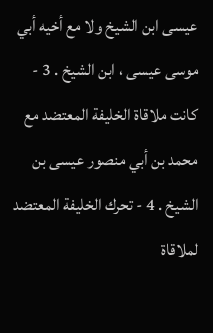عيسى ابن الشيخ ولا مع أخيه أبي موسى عيسى ، ابن الشيخ . 3 - كانت ملاقاة الخليفة المعتضد مع محمد بن أبي منصور عيسى بن الشيخ . 4 - تحرك الخليفة المعتضد لملاقاة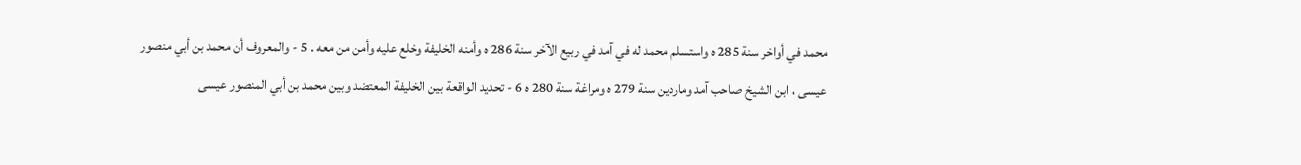محمد في أواخر سنة 285 ه واستسلم محمد له في آمد في ربيع الآخر سنة 286 ه وأمنه الخليفة وخلع عليه وأمن من معه . 5 - والمعروف أن محمد بن أبي منصور عيسى ، ابن الشيخ صاحب آمد وماردين سنة 279 ه ومراغة سنة 280 ه 6 - تحديد الواقعة بين الخليفة المعتضد وبين محمد بن أبي المنصور عيسى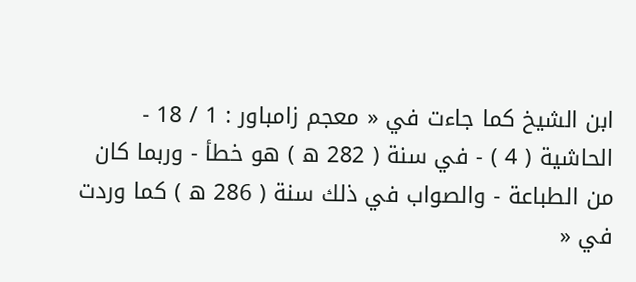ابن الشيخ كما جاءت في « معجم زامباور : 1 / 18 - الحاشية ( 4 ) - في سنة ( 282 ه ) هو خطأ - وربما كان من الطباعة - والصواب في ذلك سنة ( 286 ه ) كما وردت في «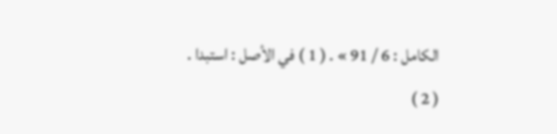الكامل : 6 / 91 » . ( 1 ) في الأصل : استبدا . ( 2 )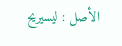الأصل : ليسيريح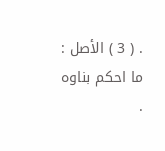. ( 3 ) الأصل : ما احكم بناوه .